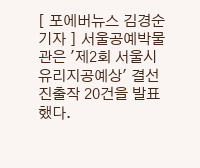[ 포에버뉴스 김경순 기자 ] 서울공예박물관은 '제2회 서울시 유리지공예상' 결선 진출작 20건을 발표했다.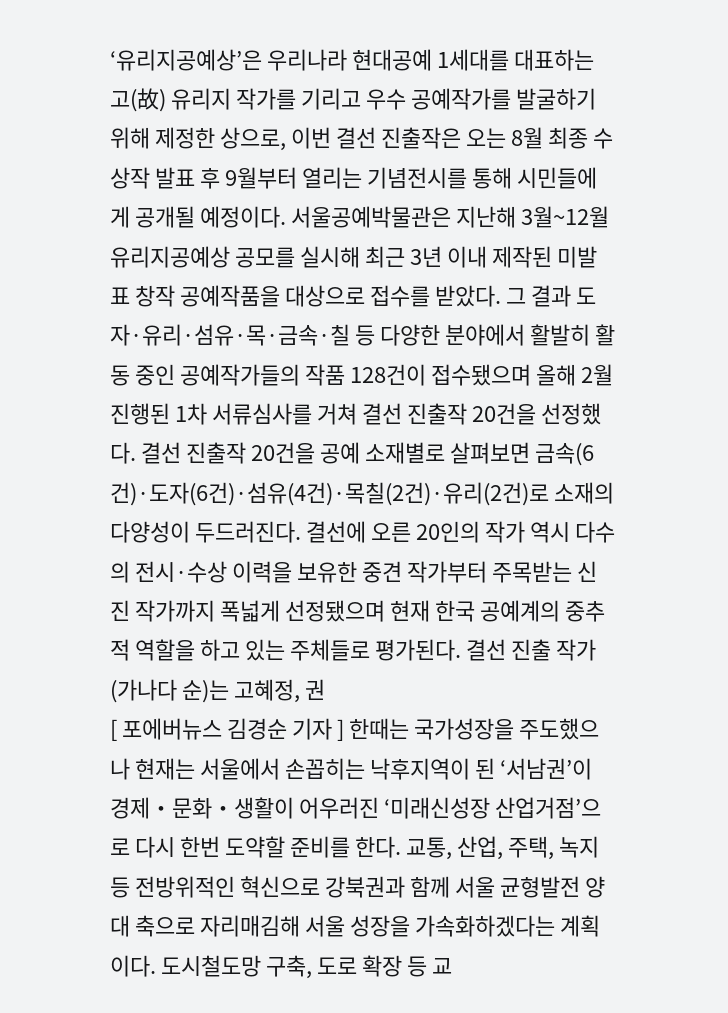‘유리지공예상’은 우리나라 현대공예 1세대를 대표하는 고(故) 유리지 작가를 기리고 우수 공예작가를 발굴하기 위해 제정한 상으로, 이번 결선 진출작은 오는 8월 최종 수상작 발표 후 9월부터 열리는 기념전시를 통해 시민들에게 공개될 예정이다. 서울공예박물관은 지난해 3월~12월 유리지공예상 공모를 실시해 최근 3년 이내 제작된 미발표 창작 공예작품을 대상으로 접수를 받았다. 그 결과 도자·유리·섬유·목·금속·칠 등 다양한 분야에서 활발히 활동 중인 공예작가들의 작품 128건이 접수됐으며 올해 2월 진행된 1차 서류심사를 거쳐 결선 진출작 20건을 선정했다. 결선 진출작 20건을 공예 소재별로 살펴보면 금속(6건)·도자(6건)·섬유(4건)·목칠(2건)·유리(2건)로 소재의 다양성이 두드러진다. 결선에 오른 20인의 작가 역시 다수의 전시·수상 이력을 보유한 중견 작가부터 주목받는 신진 작가까지 폭넓게 선정됐으며 현재 한국 공예계의 중추적 역할을 하고 있는 주체들로 평가된다. 결선 진출 작가(가나다 순)는 고혜정, 권
[ 포에버뉴스 김경순 기자 ] 한때는 국가성장을 주도했으나 현재는 서울에서 손꼽히는 낙후지역이 된 ‘서남권’이 경제‧문화‧생활이 어우러진 ‘미래신성장 산업거점’으로 다시 한번 도약할 준비를 한다. 교통, 산업, 주택, 녹지 등 전방위적인 혁신으로 강북권과 함께 서울 균형발전 양대 축으로 자리매김해 서울 성장을 가속화하겠다는 계획이다. 도시철도망 구축, 도로 확장 등 교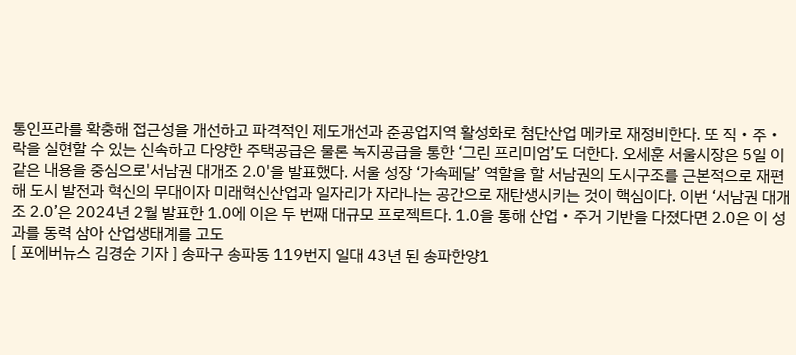통인프라를 확충해 접근성을 개선하고 파격적인 제도개선과 준공업지역 활성화로 첨단산업 메카로 재정비한다. 또 직‧주‧락을 실현할 수 있는 신속하고 다양한 주택공급은 물론 녹지공급을 통한 ‘그린 프리미엄’도 더한다. 오세훈 서울시장은 5일 이 같은 내용을 중심으로'서남권 대개조 2.0'을 발표했다. 서울 성장 ‘가속페달’ 역할을 할 서남권의 도시구조를 근본적으로 재편해 도시 발전과 혁신의 무대이자 미래혁신산업과 일자리가 자라나는 공간으로 재탄생시키는 것이 핵심이다. 이번 ‘서남권 대개조 2.0’은 2024년 2월 발표한 1.0에 이은 두 번째 대규모 프로젝트다. 1.0을 통해 산업‧주거 기반을 다졌다면 2.0은 이 성과를 동력 삼아 산업생태계를 고도
[ 포에버뉴스 김경순 기자 ] 송파구 송파동 119번지 일대 43년 된 송파한양1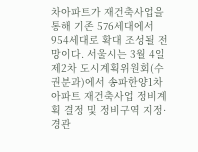차아파트가 재건축사업을 통해 기존 576세대에서 954세대로 확대 조성될 전망이다. 서울시는 3월 4일 제2차 도시계획위원회(수권분과)에서 송파한양1차아파트 재건축사업 정비계획 결정 및 정비구역 지정·경관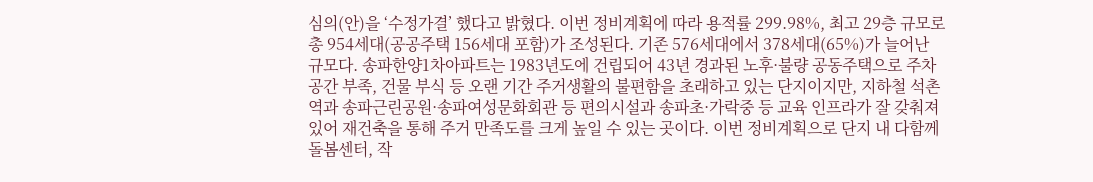심의(안)을 ‘수정가결’ 했다고 밝혔다. 이번 정비계획에 따라 용적률 299.98%, 최고 29층 규모로 총 954세대(공공주택 156세대 포함)가 조성된다. 기존 576세대에서 378세대(65%)가 늘어난 규모다. 송파한양1차아파트는 1983년도에 건립되어 43년 경과된 노후·불량 공동주택으로 주차공간 부족, 건물 부식 등 오랜 기간 주거생활의 불편함을 초래하고 있는 단지이지만, 지하철 석촌역과 송파근린공원·송파여성문화회관 등 편의시설과 송파초·가락중 등 교육 인프라가 잘 갖춰져 있어 재건축을 통해 주거 만족도를 크게 높일 수 있는 곳이다. 이번 정비계획으로 단지 내 다함께돌봄센터, 작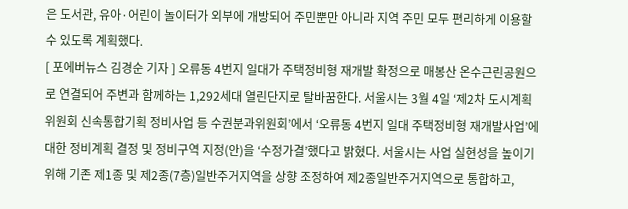은 도서관, 유아·어린이 놀이터가 외부에 개방되어 주민뿐만 아니라 지역 주민 모두 편리하게 이용할 수 있도록 계획했다.
[ 포에버뉴스 김경순 기자 ] 오류동 4번지 일대가 주택정비형 재개발 확정으로 매봉산 온수근린공원으로 연결되어 주변과 함께하는 1,292세대 열린단지로 탈바꿈한다. 서울시는 3월 4일 ‘제2차 도시계획위원회 신속통합기획 정비사업 등 수권분과위원회’에서 ‘오류동 4번지 일대 주택정비형 재개발사업’에 대한 정비계획 결정 및 정비구역 지정(안)을 ‘수정가결’했다고 밝혔다. 서울시는 사업 실현성을 높이기 위해 기존 제1종 및 제2종(7층)일반주거지역을 상향 조정하여 제2종일반주거지역으로 통합하고,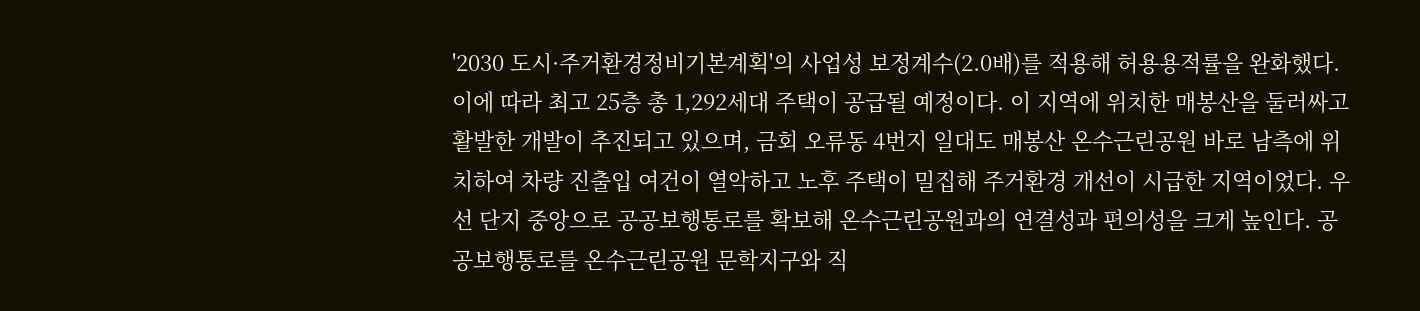'2030 도시·주거환경정비기본계획'의 사업성 보정계수(2.0배)를 적용해 허용용적률을 완화했다. 이에 따라 최고 25층 총 1,292세대 주택이 공급될 예정이다. 이 지역에 위치한 매봉산을 둘러싸고 활발한 개발이 추진되고 있으며, 금회 오류동 4번지 일대도 매봉산 온수근린공원 바로 남측에 위치하여 차량 진출입 여건이 열악하고 노후 주택이 밀집해 주거환경 개선이 시급한 지역이었다. 우선 단지 중앙으로 공공보행통로를 확보해 온수근린공원과의 연결성과 편의성을 크게 높인다. 공공보행통로를 온수근린공원 문학지구와 직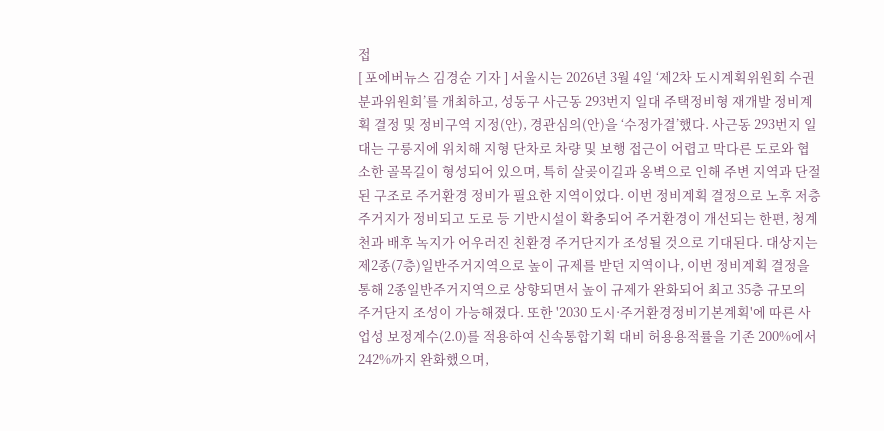접
[ 포에버뉴스 김경순 기자 ] 서울시는 2026년 3월 4일 ‘제2차 도시계획위원회 수권분과위원회’를 개최하고, 성동구 사근동 293번지 일대 주택정비형 재개발 정비계획 결정 및 정비구역 지정(안), 경관심의(안)을 ‘수정가결’했다. 사근동 293번지 일대는 구릉지에 위치해 지형 단차로 차량 및 보행 접근이 어렵고 막다른 도로와 협소한 골목길이 형성되어 있으며, 특히 살곶이길과 옹벽으로 인해 주변 지역과 단절된 구조로 주거환경 정비가 필요한 지역이었다. 이번 정비계획 결정으로 노후 저층주거지가 정비되고 도로 등 기반시설이 확충되어 주거환경이 개선되는 한편, 청계천과 배후 녹지가 어우러진 친환경 주거단지가 조성될 것으로 기대된다. 대상지는 제2종(7층)일반주거지역으로 높이 규제를 받던 지역이나, 이번 정비계획 결정을 통해 2종일반주거지역으로 상향되면서 높이 규제가 완화되어 최고 35층 규모의 주거단지 조성이 가능해졌다. 또한 '2030 도시·주거환경정비기본계획'에 따른 사업성 보정계수(2.0)를 적용하여 신속통합기획 대비 허용용적률을 기존 200%에서 242%까지 완화했으며,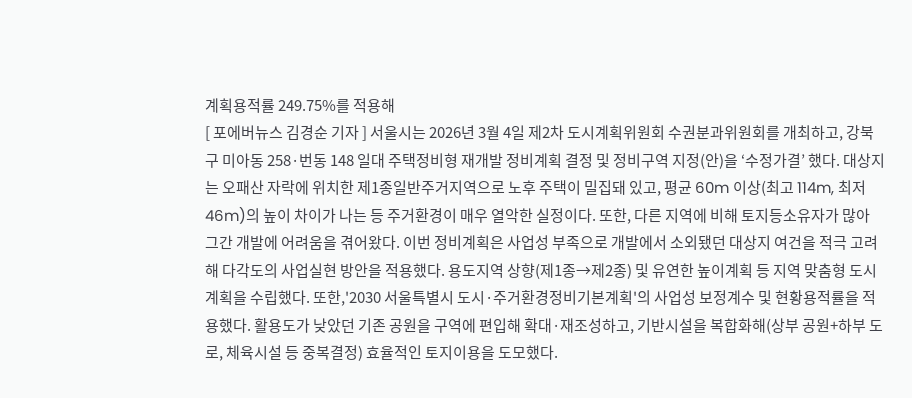계획용적률 249.75%를 적용해
[ 포에버뉴스 김경순 기자 ] 서울시는 2026년 3월 4일 제2차 도시계획위원회 수권분과위원회를 개최하고, 강북구 미아동 258·번동 148 일대 주택정비형 재개발 정비계획 결정 및 정비구역 지정(안)을 ‘수정가결’ 했다. 대상지는 오패산 자락에 위치한 제1종일반주거지역으로 노후 주택이 밀집돼 있고, 평균 60m 이상(최고 114m, 최저 46m)의 높이 차이가 나는 등 주거환경이 매우 열악한 실정이다. 또한, 다른 지역에 비해 토지등소유자가 많아 그간 개발에 어려움을 겪어왔다. 이번 정비계획은 사업성 부족으로 개발에서 소외됐던 대상지 여건을 적극 고려해 다각도의 사업실현 방안을 적용했다. 용도지역 상향(제1종→제2종) 및 유연한 높이계획 등 지역 맞춤형 도시계획을 수립했다. 또한,'2030 서울특별시 도시·주거환경정비기본계획'의 사업성 보정계수 및 현황용적률을 적용했다. 활용도가 낮았던 기존 공원을 구역에 편입해 확대·재조성하고, 기반시설을 복합화해(상부 공원+하부 도로, 체육시설 등 중복결정) 효율적인 토지이용을 도모했다.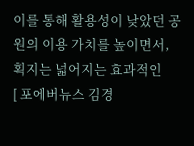이를 통해 활용성이 낮았던 공원의 이용 가치를 높이면서, 획지는 넓어지는 효과적인
[ 포에버뉴스 김경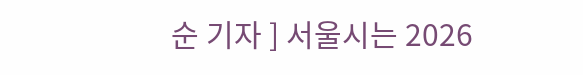순 기자 ] 서울시는 2026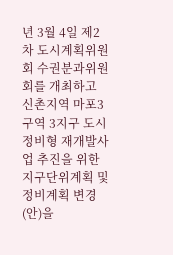년 3월 4일 제2차 도시계획위원회 수권분과위원회를 개최하고 신촌지역 마포3구역 3지구 도시정비형 재개발사업 추진을 위한 지구단위계획 및 정비계획 변경(안)을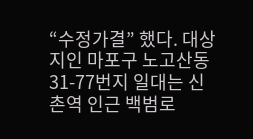“수정가결” 했다. 대상지인 마포구 노고산동 31-77번지 일대는 신촌역 인근 백범로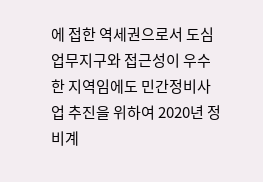에 접한 역세권으로서 도심 업무지구와 접근성이 우수한 지역임에도 민간정비사업 추진을 위하여 2020년 정비계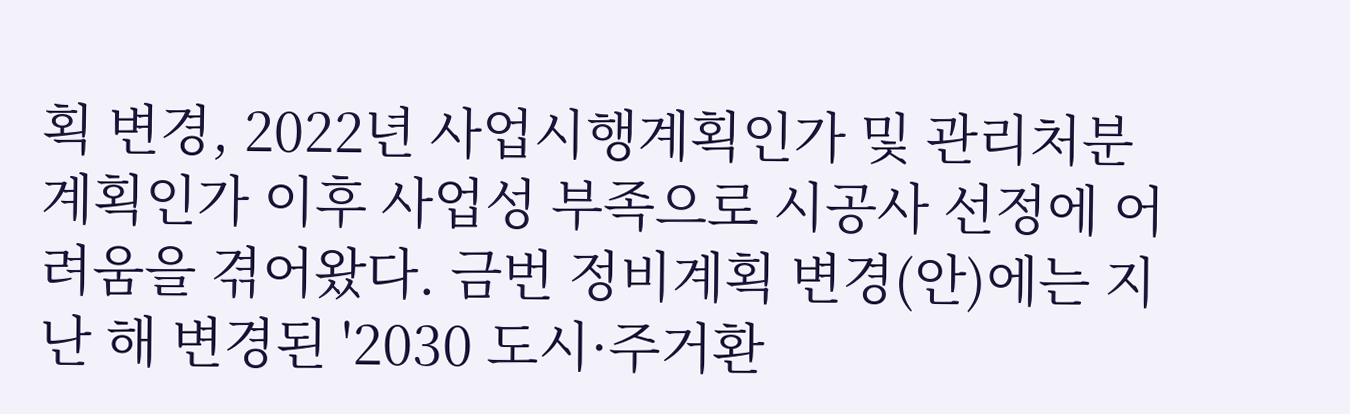획 변경, 2022년 사업시행계획인가 및 관리처분계획인가 이후 사업성 부족으로 시공사 선정에 어려움을 겪어왔다. 금번 정비계획 변경(안)에는 지난 해 변경된 '2030 도시·주거환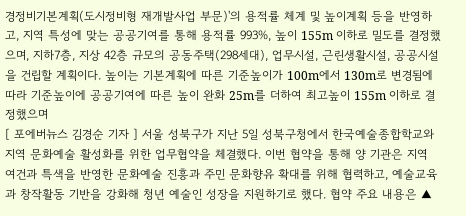경정비기본계획(도시정비형 재개발사업 부문)'의 용적률 체계 및 높이계획 등을 반영하고, 지역 특성에 맞는 공공기여를 통해 용적률 993%, 높이 155m 이하로 밀도를 결정했으며, 지하7층, 지상 42층 규모의 공동주택(298세대), 업무시설, 근린생활시설, 공공시설을 건립할 계획이다. 높이는 기본계획에 따른 기준높이가 100m에서 130m로 변경됨에 따라 기준높이에 공공기여에 따른 높이 완화 25m를 더하여 최고높이 155m 이하로 결정했으며
[ 포에버뉴스 김경순 기자 ] 서울 성북구가 지난 5일 성북구청에서 한국예술종합학교와 지역 문화예술 활성화를 위한 업무협약을 체결했다. 이번 협약을 통해 양 기관은 지역 여건과 특색을 반영한 문화예술 진흥과 주민 문화향유 확대를 위해 협력하고, 예술교육과 창작활동 기반을 강화해 청년 예술인 성장을 지원하기로 했다. 협약 주요 내용은 ▲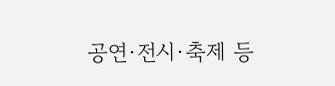공연·전시·축제 등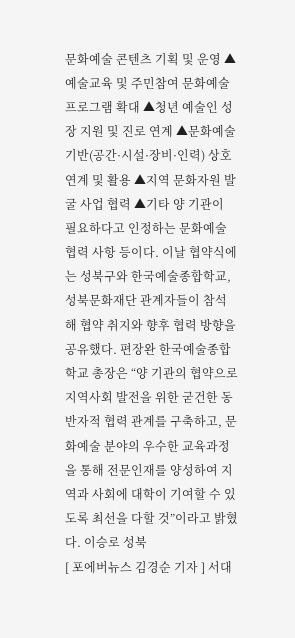문화예술 콘텐츠 기획 및 운영 ▲예술교육 및 주민참여 문화예술 프로그램 확대 ▲청년 예술인 성장 지원 및 진로 연계 ▲문화예술 기반(공간·시설·장비·인력) 상호 연계 및 활용 ▲지역 문화자원 발굴 사업 협력 ▲기타 양 기관이 필요하다고 인정하는 문화예술 협력 사항 등이다. 이날 협약식에는 성북구와 한국예술종합학교, 성북문화재단 관계자들이 참석해 협약 취지와 향후 협력 방향을 공유했다. 편장완 한국예술종합학교 총장은 “양 기관의 협약으로 지역사회 발전을 위한 굳건한 동반자적 협력 관계를 구축하고, 문화예술 분야의 우수한 교육과정을 통해 전문인재를 양성하여 지역과 사회에 대학이 기여할 수 있도록 최선을 다할 것”이라고 밝혔다. 이승로 성북
[ 포에버뉴스 김경순 기자 ] 서대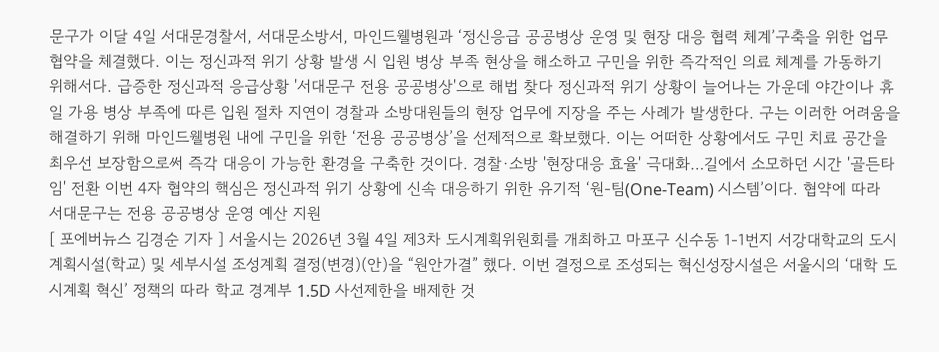문구가 이달 4일 서대문경찰서, 서대문소방서, 마인드웰병원과 ‘정신응급 공공병상 운영 및 현장 대응 협력 체계’구축을 위한 업무협약을 체결했다. 이는 정신과적 위기 상황 발생 시 입원 병상 부족 현상을 해소하고 구민을 위한 즉각적인 의료 체계를 가동하기 위해서다. 급증한 정신과적 응급상황 '서대문구 전용 공공병상'으로 해법 찾다 정신과적 위기 상황이 늘어나는 가운데 야간이나 휴일 가용 병상 부족에 따른 입원 절차 지연이 경찰과 소방대원들의 현장 업무에 지장을 주는 사례가 발생한다. 구는 이러한 어려움을 해결하기 위해 마인드웰병원 내에 구민을 위한 ‘전용 공공병상’을 선제적으로 확보했다. 이는 어떠한 상황에서도 구민 치료 공간을 최우선 보장함으로써 즉각 대응이 가능한 환경을 구축한 것이다. 경찰·소방 '현장대응 효율' 극대화…길에서 소모하던 시간 '골든타임' 전환 이번 4자 협약의 핵심은 정신과적 위기 상황에 신속 대응하기 위한 유기적 ‘원-팀(One-Team) 시스템’이다. 협약에 따라 서대문구는 전용 공공병상 운영 예산 지원
[ 포에버뉴스 김경순 기자 ] 서울시는 2026년 3월 4일 제3차 도시계획위원회를 개최하고 마포구 신수동 1-1번지 서강대학교의 도시계획시설(학교) 및 세부시설 조성계획 결정(변경)(안)을 “원안가결” 했다. 이번 결정으로 조성되는 혁신성장시설은 서울시의 ‘대학 도시계획 혁신’ 정책의 따라 학교 경계부 1.5D 사선제한을 배제한 것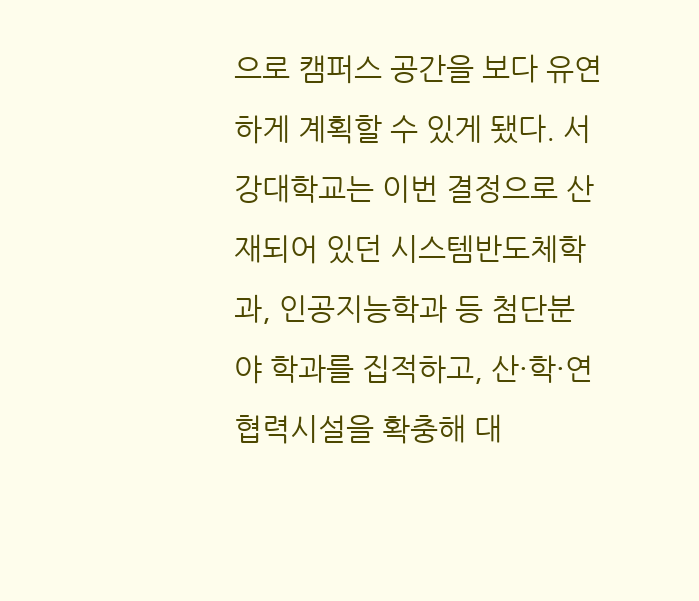으로 캠퍼스 공간을 보다 유연하게 계획할 수 있게 됐다. 서강대학교는 이번 결정으로 산재되어 있던 시스템반도체학과, 인공지능학과 등 첨단분야 학과를 집적하고, 산·학·연 협력시설을 확충해 대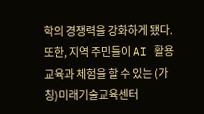학의 경쟁력을 강화하게 됐다. 또한, 지역 주민들이 AI 활용 교육과 체험을 할 수 있는 (가칭)미래기술교육센터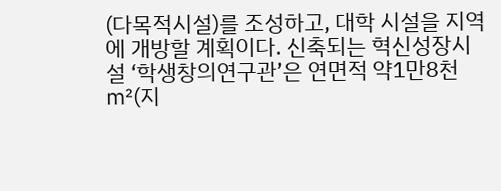(다목적시설)를 조성하고, 대학 시설을 지역에 개방할 계획이다. 신축되는 혁신성장시설 ‘학생창의연구관’은 연면적 약1만8천㎡(지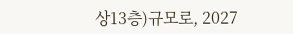상13층)규모로, 2027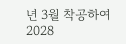년 3월 착공하여 2028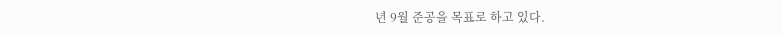년 9월 준공을 목표로 하고 있다.